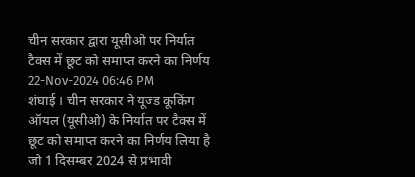चीन सरकार द्वारा यूसीओ पर निर्यात टैक्स में छूट को समाप्त करने का निर्णय
22-Nov-2024 06:46 PM
शंघाई । चीन सरकार ने यूज्ड कूकिंग ऑयल (यूसीओ) के निर्यात पर टैक्स में छूट को समाप्त करने का निर्णय लिया है जो 1 दिसम्बर 2024 से प्रभावी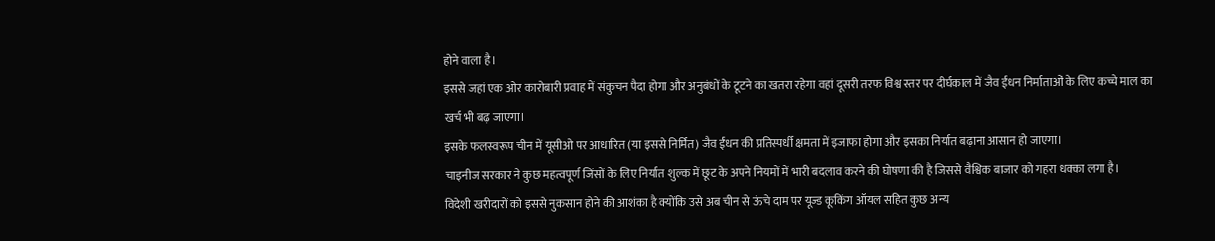होने वाला है।
इससे जहां एक ओर कारोबारी प्रवाह में संकुचन पैदा होगा और अनुबंधों के टूटने का खतरा रहेगा वहां दूसरी तरफ विश्व स्तर पर दीर्घकाल में जैव ईंधन निर्माताओं के लिए कच्चे माल का खर्च भी बढ़ जाएगा।
इसके फलस्वरूप चीन में यूसीओ पर आधारित (या इससे निर्मित) जैव ईंधन की प्रतिस्पर्धी क्षमता में इजाफा होगा और इसका निर्यात बढ़ाना आसान हो जाएगा।
चाइनीज सरकार ने कुछ महत्वपूर्ण जिंसों के लिए निर्यात शुल्क में छूट के अपने नियमों में भारी बदलाव करने की घोषणा की है जिससे वैश्विक बाजार को गहरा धक्का लगा है।
विदेशी खरीदारों को इससे नुकसान होने की आशंका है क्योंकि उसे अब चीन से ऊंचे दाम पर यूज्ड कूकिंग ऑयल सहित कुछ अन्य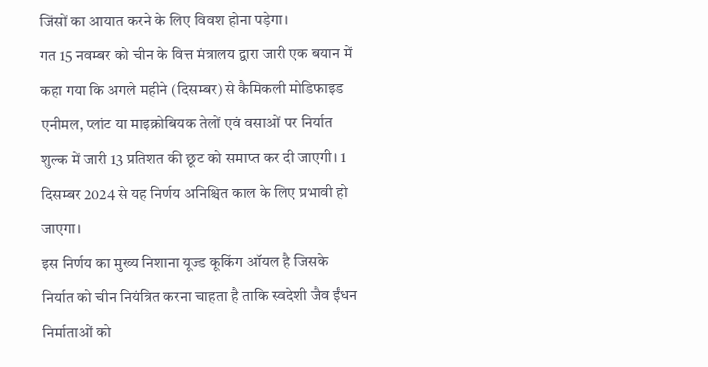जिंसों का आयात करने के लिए विवश होना पड़ेगा।
गत 15 नवम्बर को चीन के वित्त मंत्रालय द्वारा जारी एक बयान में कहा गया कि अगले महीने (दिसम्बर) से कैमिकली मोडिफाइड एनीमल, प्लांट या माइक्रोबियक तेलों एवं वसाओं पर निर्यात शुल्क में जारी 13 प्रतिशत की छूट को समाप्त कर दी जाएगी। 1 दिसम्बर 2024 से यह निर्णय अनिश्चित काल के लिए प्रभावी हो जाएगा।
इस निर्णय का मुख्य निशाना यूज्ड कूकिंग ऑयल है जिसके निर्यात को चीन नियंत्रित करना चाहता है ताकि स्वदेशी जैव ईंधन निर्माताओं को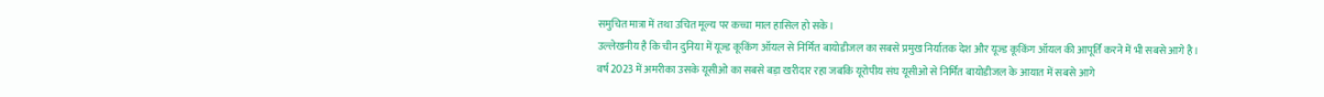समुचित मात्रा में तथा उचित मूल्य पर कच्चा माल हासिल हो सके।
उल्लेखनीय है कि चीन दुनिया में यूज्ड कूकिंग ऑयल से निर्मित बायोडीजल का सबसे प्रमुख निर्यातक देश और यूज्ड कूकिंग ऑयल की आपूर्ति करने में भी सबसे आगे है।
वर्ष 2023 में अमरीका उसके यूसीओ का सबसे बड़ा खरीदार रहा जबकि यूरोपीय संघ यूसीओ से निर्मित बायोडीजल के आयात में सबसे आगे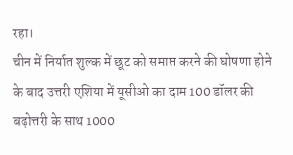रहा।
चीन में निर्यात शुल्क में छूट को समाप्त करने की घोषणा होने के बाद उत्तरी एशिया में यूसीओ का दाम 100 डॉलर की बढ़ोत्तरी के साथ 1000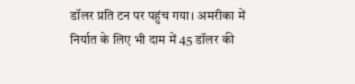डॉलर प्रति टन पर पहुंच गया। अमरीका में निर्यात के लिए भी दाम में 45 डॉलर की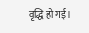वृद्धि हो गई।